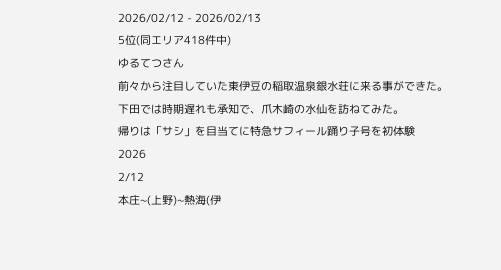2026/02/12 - 2026/02/13
5位(同エリア418件中)
ゆるてつさん
前々から注目していた東伊豆の稲取温泉銀水荘に来る事ができた。
下田では時期遅れも承知で、爪木崎の水仙を訪ねてみた。
帰りは「サシ」を目当てに特急サフィール踊り子号を初体験
2026
2/12
本庄~(上野)~熱海(伊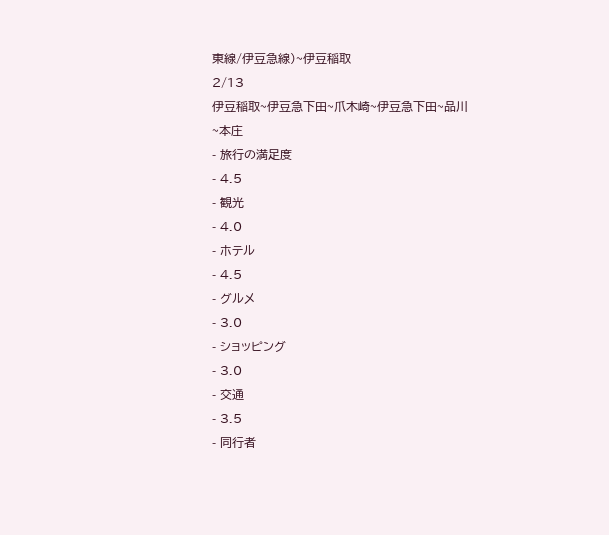東線/伊豆急線)~伊豆稲取
2/13
伊豆稲取~伊豆急下田~爪木崎~伊豆急下田~品川~本庄
- 旅行の満足度
- 4.5
- 観光
- 4.0
- ホテル
- 4.5
- グルメ
- 3.0
- ショッピング
- 3.0
- 交通
- 3.5
- 同行者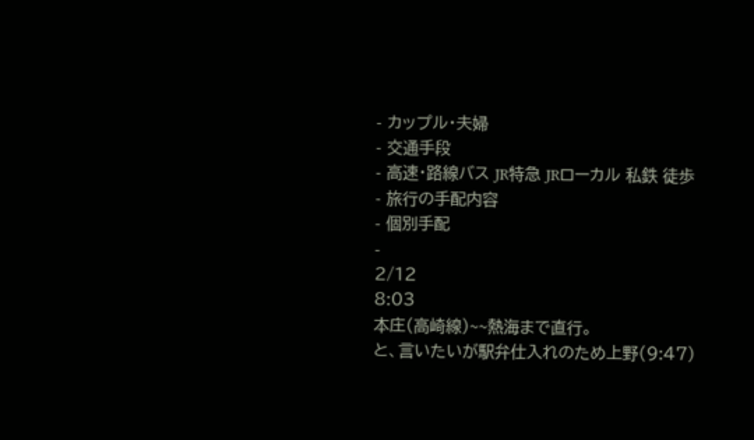- カップル・夫婦
- 交通手段
- 高速・路線バス JR特急 JRローカル 私鉄 徒歩
- 旅行の手配内容
- 個別手配
-
2/12
8:03
本庄(高崎線)~~熱海まで直行。
と、言いたいが駅弁仕入れのため上野(9:47)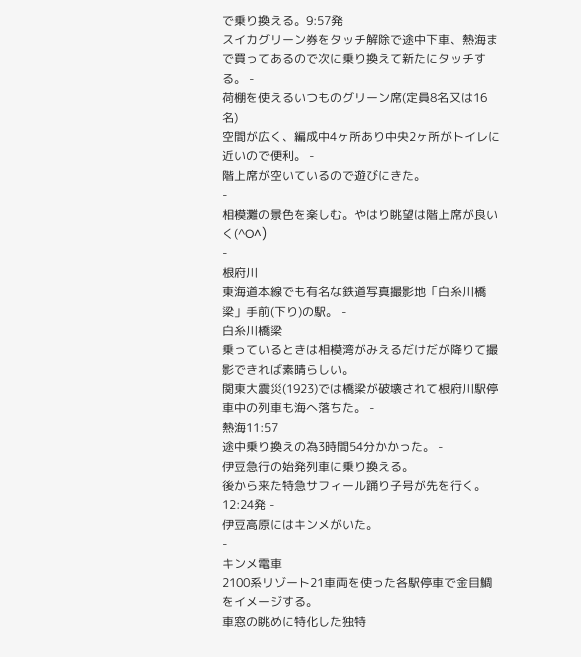で乗り換える。9:57発
スイカグリーン券をタッチ解除で途中下車、熱海まで買ってあるので次に乗り換えて新たにタッチする。 -
荷棚を使えるいつものグリーン席(定員8名又は16名)
空間が広く、編成中4ヶ所あり中央2ヶ所がトイレに近いので便利。 -
階上席が空いているので遊びにきた。
-
相模灘の景色を楽しむ。やはり眺望は階上席が良いく(^O^)
-
根府川
東海道本線でも有名な鉄道写真撮影地「白糸川橋梁」手前(下り)の駅。 -
白糸川橋梁
乗っているときは相模湾がみえるだけだが降りて撮影できれば素晴らしい。
関東大震災(1923)では橋梁が破壊されて根府川駅停車中の列車も海へ落ちた。 -
熱海11:57
途中乗り換えの為3時間54分かかった。 -
伊豆急行の始発列車に乗り換える。
後から来た特急サフィール踊り子号が先を行く。
12:24発 -
伊豆高原にはキンメがいた。
-
キンメ電車
2100系リゾート21車両を使った各駅停車で金目鯛をイメージする。
車窓の眺めに特化した独特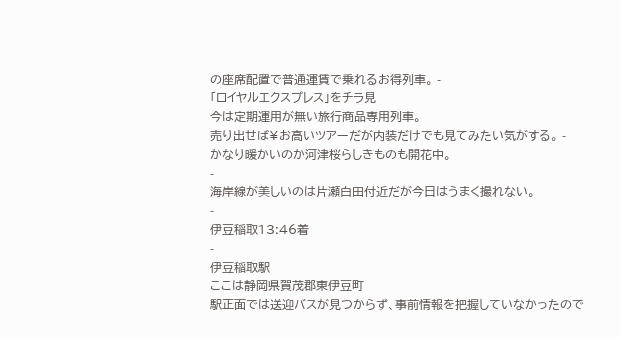の座席配置で普通運賃で乗れるお得列車。 -
「ロイヤルエクスプレス」をチラ見
今は定期運用が無い旅行商品専用列車。
売り出せば¥お高いツアーだが内装だけでも見てみたい気がする。 -
かなり暖かいのか河津桜らしきものも開花中。
-
海岸線が美しいのは片瀬白田付近だが今日はうまく撮れない。
-
伊豆稲取13:46着
-
伊豆稲取駅
ここは静岡県賀茂郡東伊豆町
駅正面では送迎バスが見つからず、事前情報を把握していなかったので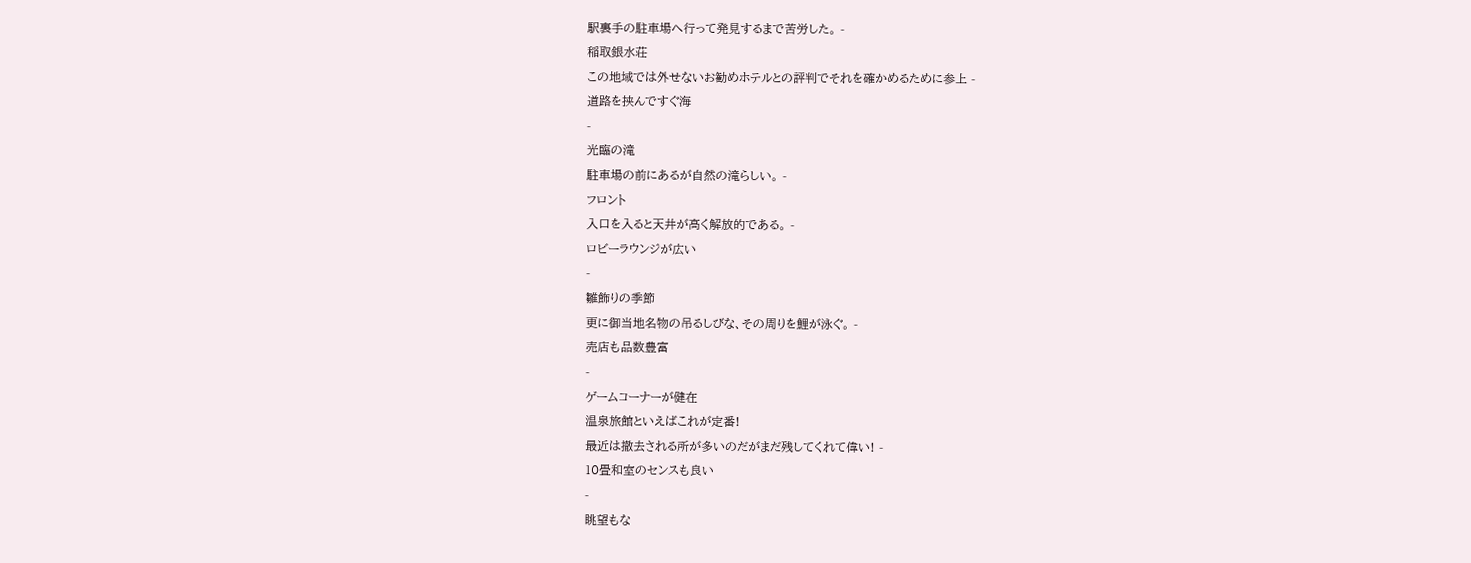駅裏手の駐車場へ行って発見するまで苦労した。 -
稲取銀水荘
この地域では外せないお勧めホテルとの評判でそれを確かめるために参上 -
道路を挟んですぐ海
-
光臨の滝
駐車場の前にあるが自然の滝らしい。 -
フロント
入口を入ると天井が高く解放的である。 -
ロビーラウンジが広い
-
雛飾りの季節
更に御当地名物の吊るしびな、その周りを鯉が泳ぐ。 -
売店も品数豊富
-
ゲームコーナーが健在
温泉旅館といえばこれが定番!
最近は撤去される所が多いのだがまだ残してくれて偉い! -
10畳和室のセンスも良い
-
眺望もな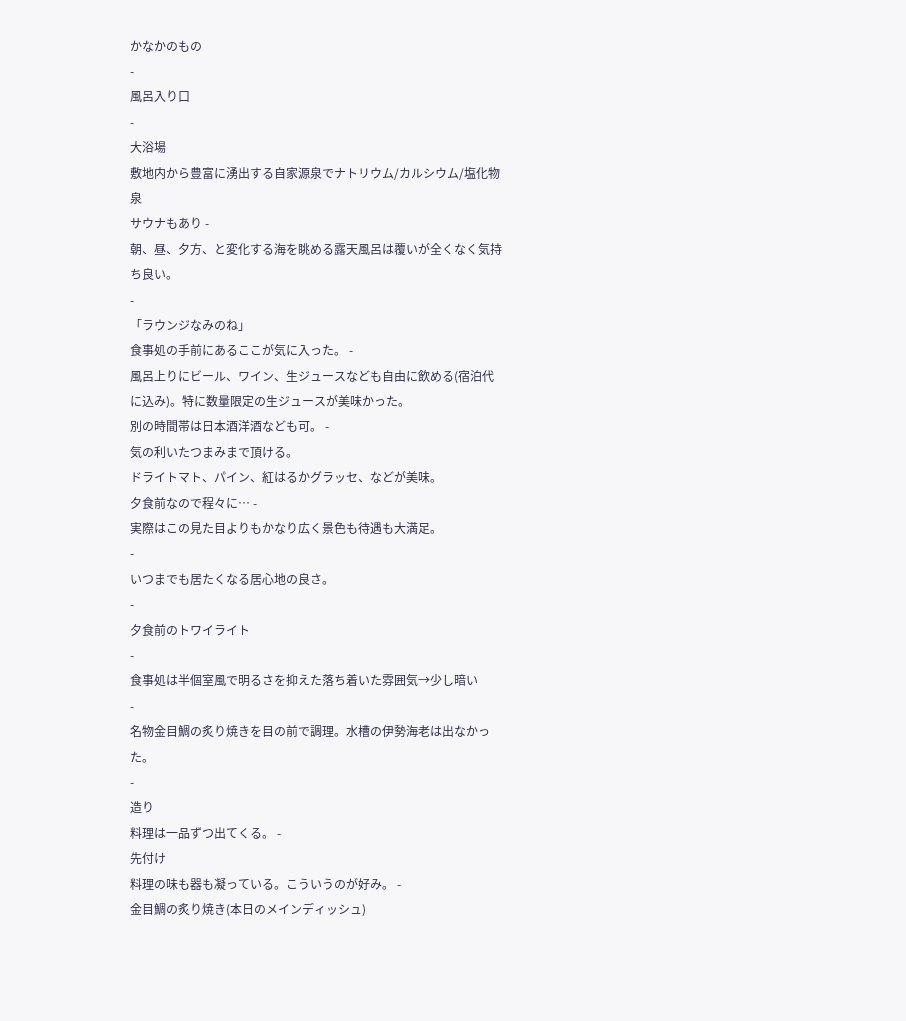かなかのもの
-
風呂入り口
-
大浴場
敷地内から豊富に湧出する自家源泉でナトリウム/カルシウム/塩化物泉
サウナもあり -
朝、昼、夕方、と変化する海を眺める露天風呂は覆いが全くなく気持ち良い。
-
「ラウンジなみのね」
食事処の手前にあるここが気に入った。 -
風呂上りにビール、ワイン、生ジュースなども自由に飲める(宿泊代に込み)。特に数量限定の生ジュースが美味かった。
別の時間帯は日本酒洋酒なども可。 -
気の利いたつまみまで頂ける。
ドライトマト、パイン、紅はるかグラッセ、などが美味。
夕食前なので程々に… -
実際はこの見た目よりもかなり広く景色も待遇も大満足。
-
いつまでも居たくなる居心地の良さ。
-
夕食前のトワイライト
-
食事処は半個室風で明るさを抑えた落ち着いた雰囲気→少し暗い
-
名物金目鯛の炙り焼きを目の前で調理。水槽の伊勢海老は出なかった。
-
造り
料理は一品ずつ出てくる。 -
先付け
料理の味も器も凝っている。こういうのが好み。 -
金目鯛の炙り焼き(本日のメインディッシュ)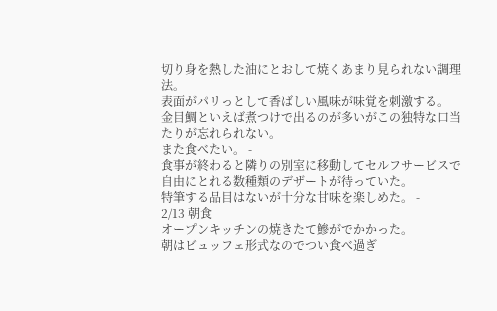切り身を熱した油にとおして焼くあまり見られない調理法。
表面がパリっとして香ばしい風味が味覚を刺激する。
金目鯛といえば煮つけで出るのが多いがこの独特な口当たりが忘れられない。
また食べたい。 -
食事が終わると隣りの別室に移動してセルフサービスで自由にとれる数種類のデザートが待っていた。
特筆する品目はないが十分な甘味を楽しめた。 -
2/13 朝食
オープンキッチンの焼きたて鰺がでかかった。
朝はビュッフェ形式なのでつい食べ過ぎ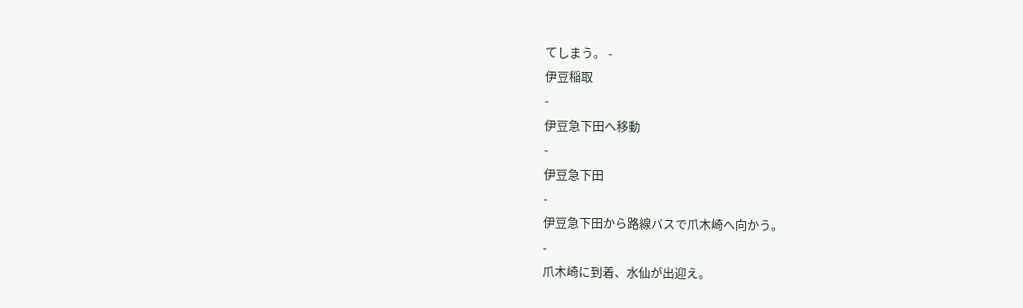てしまう。 -
伊豆稲取
-
伊豆急下田へ移動
-
伊豆急下田
-
伊豆急下田から路線バスで爪木崎へ向かう。
-
爪木崎に到着、水仙が出迎え。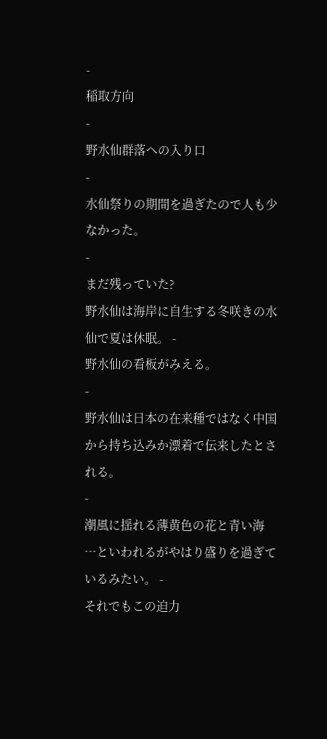-
稲取方向
-
野水仙群落への入り口
-
水仙祭りの期間を過ぎたので人も少なかった。
-
まだ残っていた?
野水仙は海岸に自生する冬咲きの水仙で夏は休眠。 -
野水仙の看板がみえる。
-
野水仙は日本の在来種ではなく中国から持ち込みか漂着で伝来したとされる。
-
潮風に揺れる薄黄色の花と青い海
…といわれるがやはり盛りを過ぎているみたい。 -
それでもこの迫力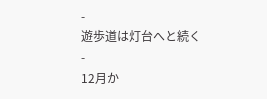-
遊歩道は灯台へと続く
-
12月か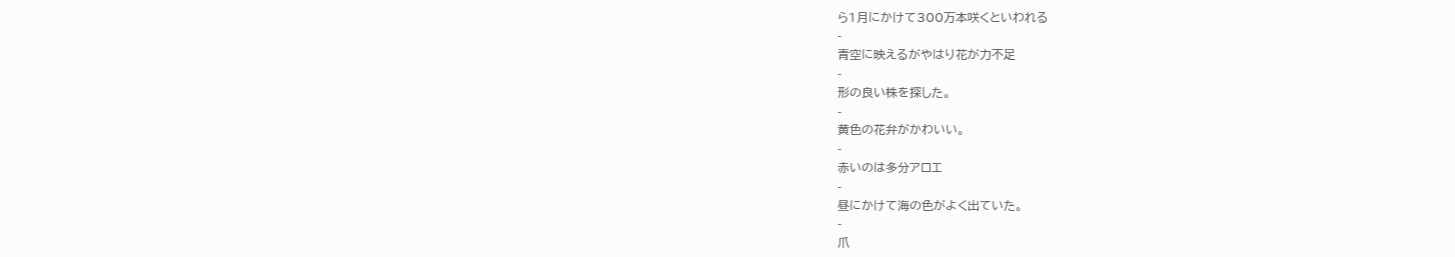ら1月にかけて300万本咲くといわれる
-
青空に映えるがやはり花が力不足
-
形の良い株を探した。
-
黄色の花弁がかわいい。
-
赤いのは多分アロエ
-
昼にかけて海の色がよく出ていた。
-
爪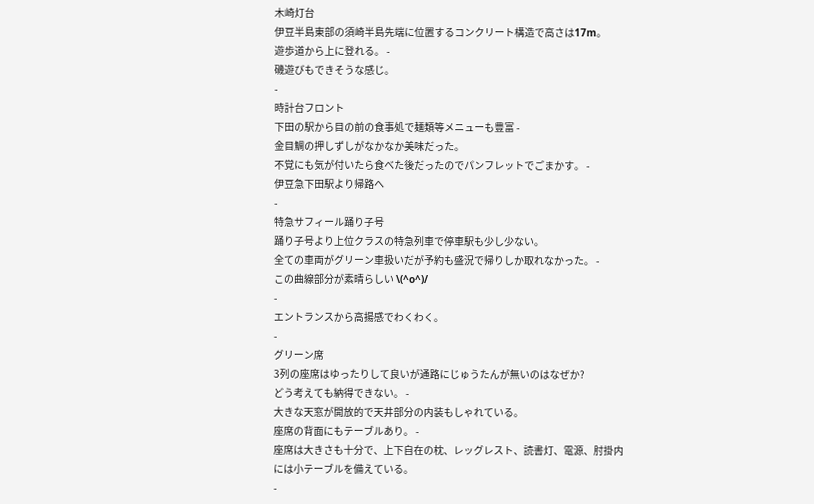木崎灯台
伊豆半島東部の須崎半島先端に位置するコンクリート構造で高さは17m。
遊歩道から上に登れる。 -
磯遊びもできそうな感じ。
-
時計台フロント
下田の駅から目の前の食事処で麺類等メニューも豊富 -
金目鯛の押しずしがなかなか美味だった。
不覚にも気が付いたら食べた後だったのでパンフレットでごまかす。 -
伊豆急下田駅より帰路へ
-
特急サフィール踊り子号
踊り子号より上位クラスの特急列車で停車駅も少し少ない。
全ての車両がグリーン車扱いだが予約も盛況で帰りしか取れなかった。 -
この曲線部分が素晴らしい \(^o^)/
-
エントランスから高揚感でわくわく。
-
グリーン席
3列の座席はゆったりして良いが通路にじゅうたんが無いのはなぜか?
どう考えても納得できない。 -
大きな天窓が開放的で天井部分の内装もしゃれている。
座席の背面にもテーブルあり。 -
座席は大きさも十分で、上下自在の枕、レッグレスト、読書灯、電源、肘掛内には小テーブルを備えている。
-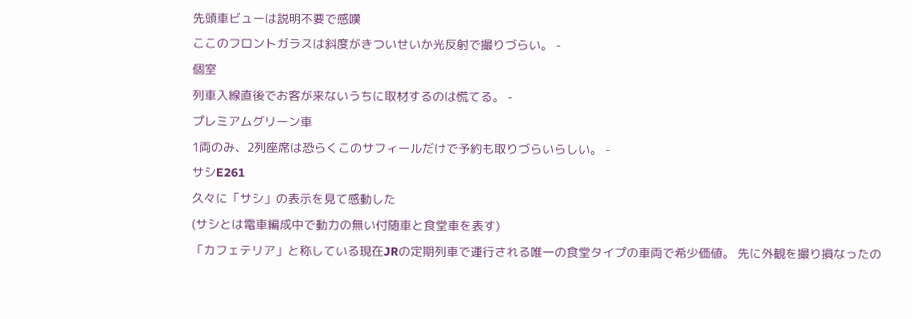先頭車ビューは説明不要で感嘆
ここのフロントガラスは斜度がきついせいか光反射で撮りづらい。 -
個室
列車入線直後でお客が来ないうちに取材するのは慌てる。 -
プレミアムグリーン車
1両のみ、2列座席は恐らくこのサフィールだけで予約も取りづらいらしい。 -
サシE261
久々に「サシ」の表示を見て感動した
(サシとは電車編成中で動力の無い付随車と食堂車を表す)
「カフェテリア」と称している現在JRの定期列車で運行される唯一の食堂タイプの車両で希少価値。 先に外観を撮り損なったの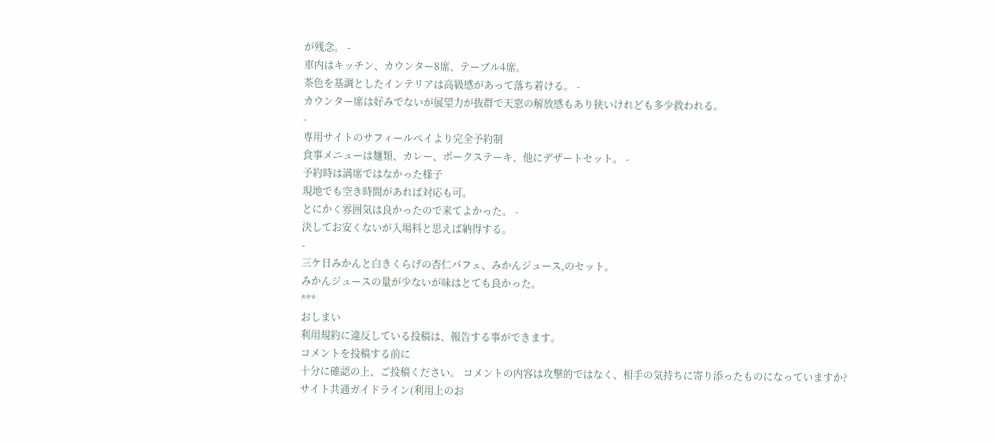が残念。 -
車内はキッチン、カウンター8席、テーブル4席。
茶色を基調としたインテリアは高級感があって落ち着ける。 -
カウンター席は好みでないが展望力が抜群で天窓の解放感もあり狭いけれども多少救われる。
-
専用サイトのサフィールペイより完全予約制
食事メニューは麺類、カレー、ポークステーキ、他にデザートセット。 -
予約時は満席ではなかった様子
現地でも空き時間があれば対応も可。
とにかく雰囲気は良かったので来てよかった。 -
決してお安くないが入場料と思えば納得する。
-
三ケ日みかんと白きくらげの杏仁パフェ、みかんジュース,のセット。
みかんジュースの量が少ないが味はとても良かった。
***
おしまい
利用規約に違反している投稿は、報告する事ができます。
コメントを投稿する前に
十分に確認の上、ご投稿ください。 コメントの内容は攻撃的ではなく、相手の気持ちに寄り添ったものになっていますか?
サイト共通ガイドライン(利用上のお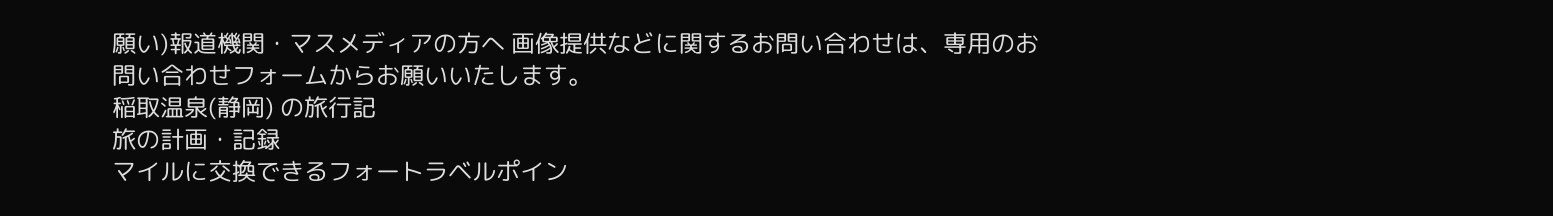願い)報道機関・マスメディアの方へ 画像提供などに関するお問い合わせは、専用のお問い合わせフォームからお願いいたします。
稲取温泉(静岡) の旅行記
旅の計画・記録
マイルに交換できるフォートラベルポイン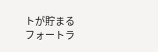トが貯まる
フォートラ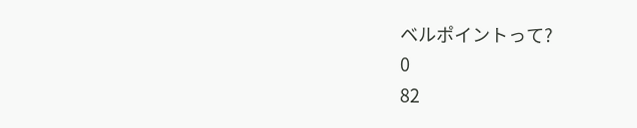ベルポイントって?
0
82